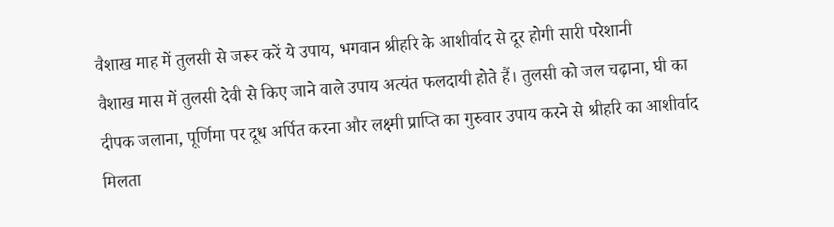वैशाख माह में तुलसी से जरूर करें ये उपाय, भगवान श्रीहरि के आशीर्वाद से दूर होगी सारी परेशानी
वैशाख मास में तुलसी देवी से किए जाने वाले उपाय अत्यंत फलदायी होते हैं। तुलसी को जल चढ़ाना, घी का दीपक जलाना, पूर्णिमा पर दूध अर्पित करना और लक्ष्मी प्राप्ति का गुरुवार उपाय करने से श्रीहरि का आशीर्वाद मिलता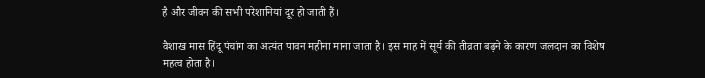है और जीवन की सभी परेशानियां दूर हो जाती हैं।

वैशाख मास हिंदू पंचांग का अत्यंत पावन महीना माना जाता है। इस माह में सूर्य की तीव्रता बढ़ने के कारण जलदान का विशेष महत्व होता है।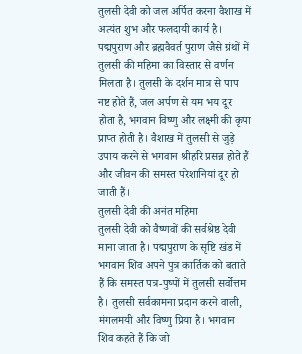तुलसी देवी को जल अर्पित करना वैशाख में अत्यंत शुभ और फलदायी कार्य है। पद्मपुराण और ब्रह्मवैवर्त पुराण जैसे ग्रंथों में तुलसी की महिमा का विस्तार से वर्णन मिलता है। तुलसी के दर्शन मात्र से पाप नष्ट होते हैं, जल अर्पण से यम भय दूर होता है, भगवान विष्णु और लक्ष्मी की कृपा प्राप्त होती है। वैशाख में तुलसी से जुड़े उपाय करने से भगवान श्रीहरि प्रसन्न होते हैं और जीवन की समस्त परेशानियां दूर हो जाती हैं।
तुलसी देवी की अनंत महिमा
तुलसी देवी को वैष्णवों की सर्वश्रेष्ठ देवी माना जाता है। पद्मपुराण के सृष्टि खंड में भगवान शिव अपने पुत्र कार्तिक को बताते हैं कि समस्त पत्र-पुष्पों में तुलसी सर्वोत्तम है। तुलसी सर्वकामना प्रदान करने वाली, मंगलमयी और विष्णु प्रिया है। भगवान शिव कहते हैं कि जो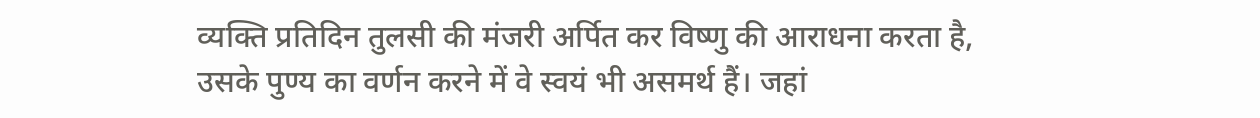व्यक्ति प्रतिदिन तुलसी की मंजरी अर्पित कर विष्णु की आराधना करता है, उसके पुण्य का वर्णन करने में वे स्वयं भी असमर्थ हैं। जहां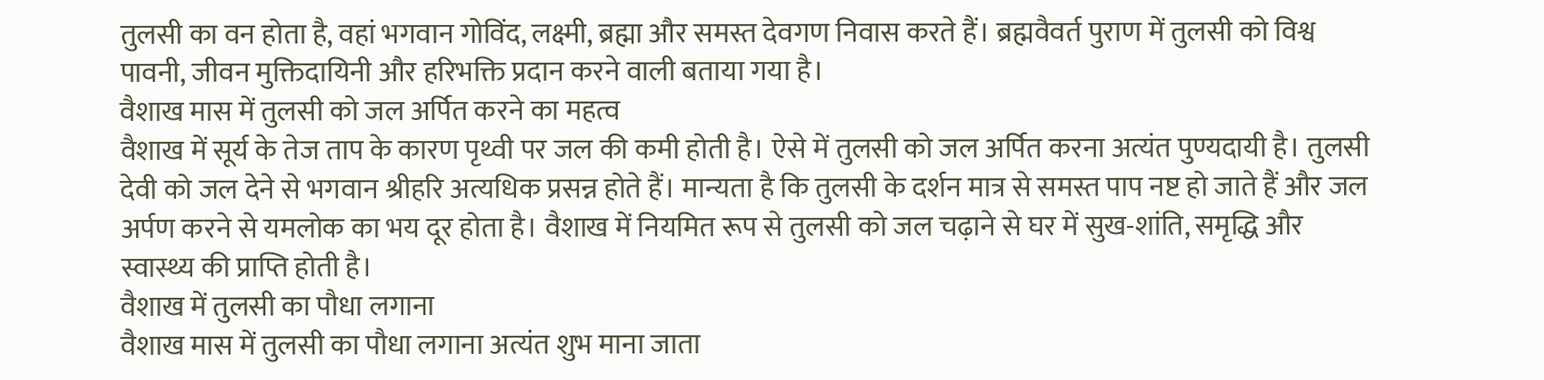तुलसी का वन होता है, वहां भगवान गोविंद, लक्ष्मी, ब्रह्मा और समस्त देवगण निवास करते हैं। ब्रह्मवैवर्त पुराण में तुलसी को विश्व पावनी, जीवन मुक्तिदायिनी और हरिभक्ति प्रदान करने वाली बताया गया है।
वैशाख मास में तुलसी को जल अर्पित करने का महत्व
वैशाख में सूर्य के तेज ताप के कारण पृथ्वी पर जल की कमी होती है। ऐसे में तुलसी को जल अर्पित करना अत्यंत पुण्यदायी है। तुलसी देवी को जल देने से भगवान श्रीहरि अत्यधिक प्रसन्न होते हैं। मान्यता है कि तुलसी के दर्शन मात्र से समस्त पाप नष्ट हो जाते हैं और जल अर्पण करने से यमलोक का भय दूर होता है। वैशाख में नियमित रूप से तुलसी को जल चढ़ाने से घर में सुख-शांति, समृद्धि और स्वास्थ्य की प्राप्ति होती है।
वैशाख में तुलसी का पौधा लगाना
वैशाख मास में तुलसी का पौधा लगाना अत्यंत शुभ माना जाता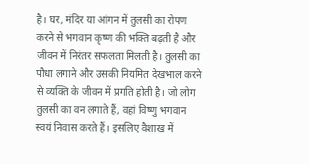है। घर, मंदिर या आंगन में तुलसी का रोपण करने से भगवान कृष्ण की भक्ति बढ़ती है और जीवन में निरंतर सफलता मिलती है। तुलसी का पौधा लगाने और उसकी नियमित देखभाल करने से व्यक्ति के जीवन में प्रगति होती है। जो लोग तुलसी का वन लगाते हैं, वहां विष्णु भगवान स्वयं निवास करते हैं। इसलिए वैशाख में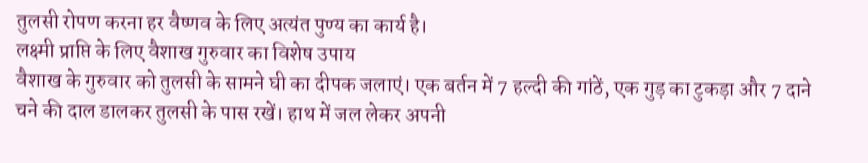तुलसी रोपण करना हर वैष्णव के लिए अत्यंत पुण्य का कार्य है।
लक्ष्मी प्राप्ति के लिए वैशाख गुरुवार का विशेष उपाय
वैशाख के गुरुवार को तुलसी के सामने घी का दीपक जलाएं। एक बर्तन में 7 हल्दी की गांठें, एक गुड़ का टुकड़ा और 7 दाने चने की दाल डालकर तुलसी के पास रखें। हाथ में जल लेकर अपनी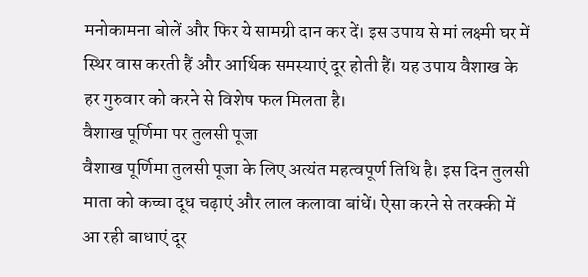मनोकामना बोलें और फिर ये सामग्री दान कर दें। इस उपाय से मां लक्ष्मी घर में स्थिर वास करती हैं और आर्थिक समस्याएं दूर होती हैं। यह उपाय वैशाख के हर गुरुवार को करने से विशेष फल मिलता है।
वैशाख पूर्णिमा पर तुलसी पूजा
वैशाख पूर्णिमा तुलसी पूजा के लिए अत्यंत महत्वपूर्ण तिथि है। इस दिन तुलसी माता को कच्चा दूध चढ़ाएं और लाल कलावा बांधें। ऐसा करने से तरक्की में आ रही बाधाएं दूर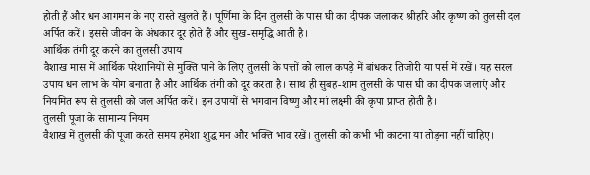होती हैं और धन आगमन के नए रास्ते खुलते हैं। पूर्णिमा के दिन तुलसी के पास घी का दीपक जलाकर श्रीहरि और कृष्ण को तुलसी दल अर्पित करें। इससे जीवन के अंधकार दूर होते हैं और सुख-समृद्धि आती है।
आर्थिक तंगी दूर करने का तुलसी उपाय
वैशाख मास में आर्थिक परेशानियों से मुक्ति पाने के लिए तुलसी के पत्तों को लाल कपड़े में बांधकर तिजोरी या पर्स में रखें। यह सरल उपाय धन लाभ के योग बनाता है और आर्थिक तंगी को दूर करता है। साथ ही सुबह-शाम तुलसी के पास घी का दीपक जलाएं और नियमित रूप से तुलसी को जल अर्पित करें। इन उपायों से भगवान विष्णु और मां लक्ष्मी की कृपा प्राप्त होती है।
तुलसी पूजा के सामान्य नियम
वैशाख में तुलसी की पूजा करते समय हमेशा शुद्ध मन और भक्ति भाव रखें। तुलसी को कभी भी काटना या तोड़ना नहीं चाहिए।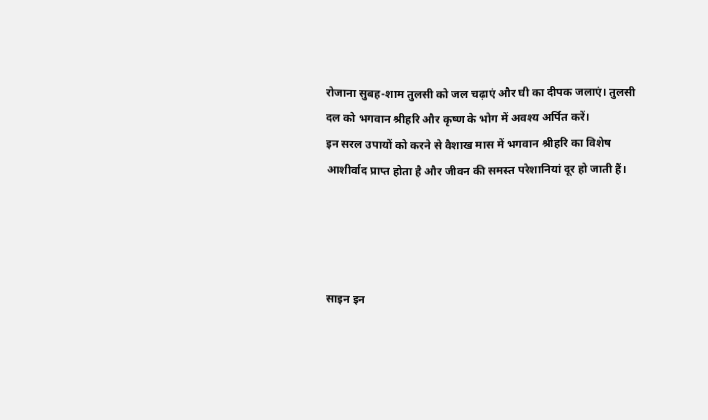रोजाना सुबह-शाम तुलसी को जल चढ़ाएं और घी का दीपक जलाएं। तुलसी दल को भगवान श्रीहरि और कृष्ण के भोग में अवश्य अर्पित करें।
इन सरल उपायों को करने से वैशाख मास में भगवान श्रीहरि का विशेष आशीर्वाद प्राप्त होता है और जीवन की समस्त परेशानियां दूर हो जाती हैं।




साइन इन